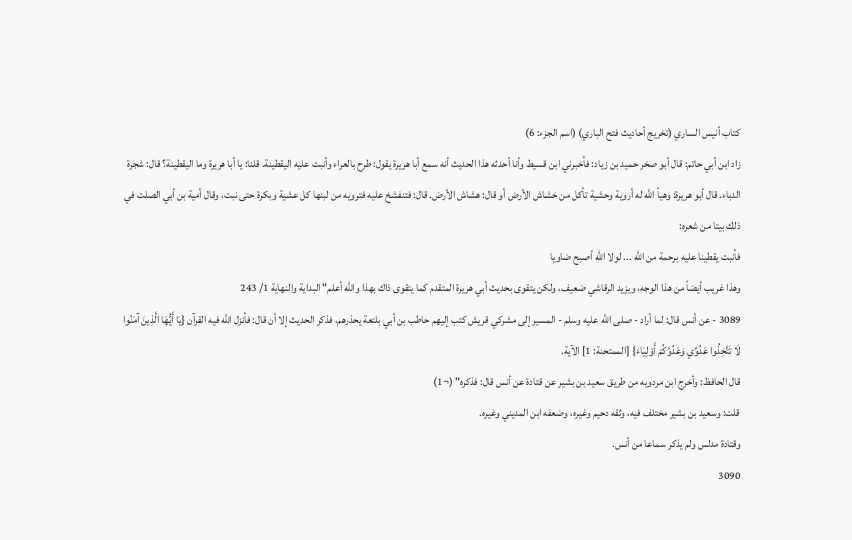كتاب أنيس الساري (تخريج أحاديث فتح الباري) (اسم الجزء: 6)
زاد ابن أبي حاتم: قال أبو صخر حميد بن زياد: فأخبرني ابن قسيط وأنا أحدثه هذا الحديث أنه سمع أبا هريرة يقول: طرح بالعراء وأنبت عليه اليقطينة. قلنا: يا أبا هريرة وما اليقطينة؟ قال: شجرة الدباء. قال أبو هريرة: وهيأ الله له أروية وحشية تأكل من خشاش الأرض أو قال: هشاش الأرض. قال: فتنفشخ عليه فترويه من لبنها كل عشية وبكرة حتى نبت، وقال أمية بن أبي الصلت في ذلك بيتا من شعره:
فأنبت يقطينا عليه برحمة من الله ... لولا الله أصبح ضاويا
وهذا غريب أيضاً من هذا الوجه، ويزيد الرقاشي ضعيف، ولكن يتقوى بحديث أبي هريرة المتقدم كما يتقوى ذاك بهذا والله أعلم" البداية والنهاية 1/ 243
3089 - عن أنس قال: لما أراد - صلى الله عليه وسلم - المسير إلى مشركي قريش كتب إليهم حاطب بن أبي بلتعة يحذرهم، فذكر الحديث إلا أن قال: فأنزل الله فيه القرآن {يَا أَيُّهَا الَّذِينَ آمَنُوا لَا تَتَّخِذُوا عَدُوِّي وَعَدُوَّكُمْ أَوْلِيَاءَ} [الممتحنة: 1] الآية.
قال الحافظ: وأخرج ابن مردويه من طريق سعيد بن بشير عن قتادة عن أنس قال: فذكره" (¬1)
قلت: وسعيد بن بشير مختلف فيه، وثقه دحيم وغيره، وضعفه ابن المديني وغيره.
وقتادة مدلس ولم يذكر سماعا من أنس.
3090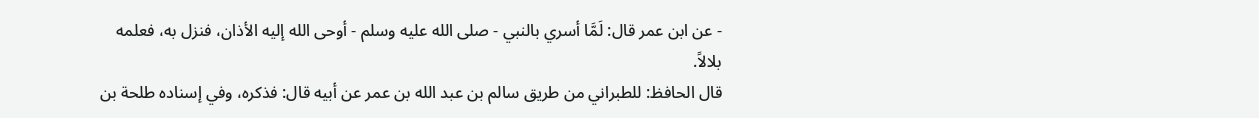- عن ابن عمر قال: لَمَّا أسري بالنبي - صلى الله عليه وسلم - أوحى الله إليه الأذان، فنزل به، فعلمه بلالاً.
قال الحافظ: للطبراني من طريق سالم بن عبد الله بن عمر عن أبيه قال: فذكره، وفي إسناده طلحة بن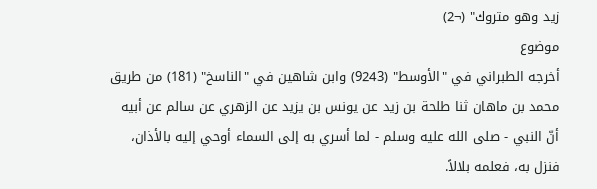زيد وهو متروك" (¬2)
موضوع
أخرجه الطبراني في "الأوسط" (9243) وابن شاهين في "الناسخ" (181) من طريق محمد بن ماهان ثنا طلحة بن زيد عن يونس بن يزيد عن الزهري عن سالم عن أبيه أنّ النبي - صلى الله عليه وسلم - لما أسري به إلى السماء أوحي إليه بالأذان، فنزل به، فعلمه بلالاً.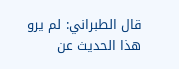قال الطبراني: لم يرو هذا الحديث عن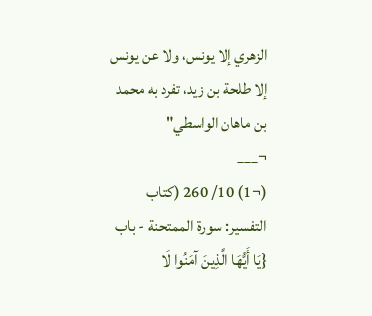الزهري إلا يونس، ولا عن يونس إلا طلحة بن زيد، تفرد به محمد بن ماهان الواسطي"
¬___
(¬1) 10/ 260 (كتاب التفسير: سورة الممتحنة - باب {يَا أَيُّهَا الَّذِينَ آمَنُوا لَا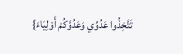تَتَّخِذُوا عَدُوِّي وَعَدُوَّكُمْ أَوْلِيَاءَ}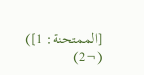[الممتحنة: 1])
(¬2)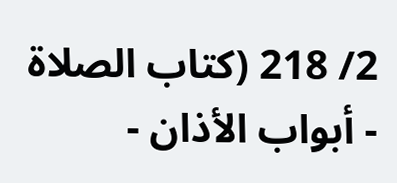2/ 218 (كتاب الصلاة - أبواب الأذان -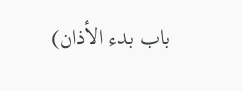باب بدء الأذان)